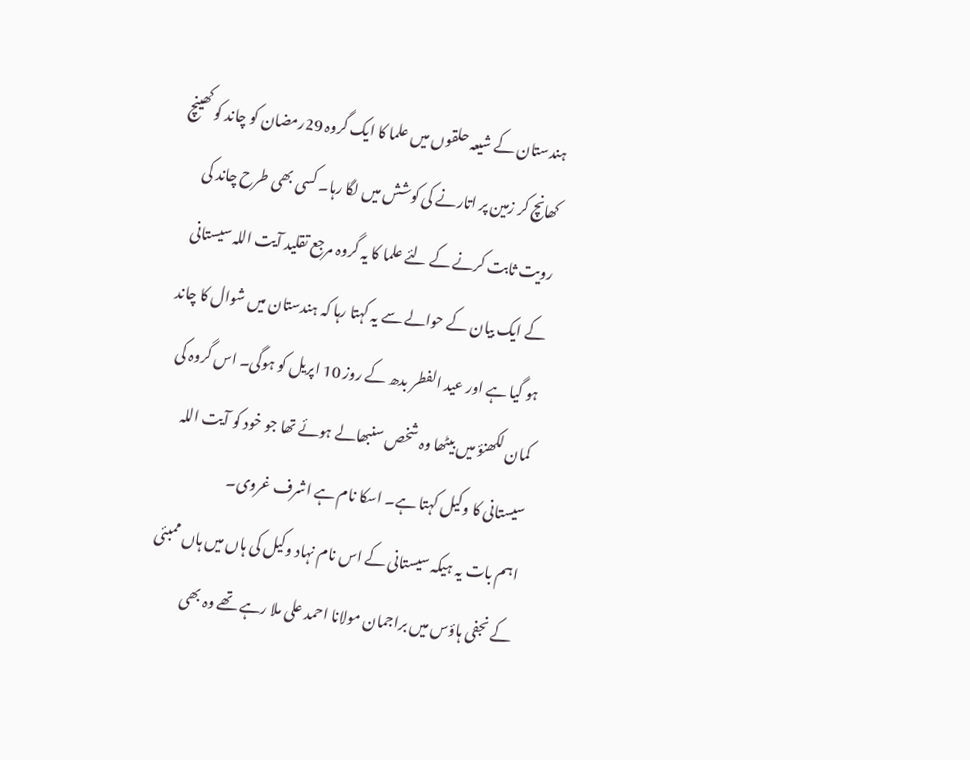ہندستان کے شیعہ حلقوں میں علما کا ایک گروہ 29رمضان کو چاند کو کھینچ کھانچ کر زمین پر اتارنے کی کوشش میں لگا رہا۔ کسی بھی طرح چاند کی رویت ثابت کرنے کے لئے علما کا یہ گروہ مرجع تقلید آیت اللہ سیستانی کے ایک بیان کے حوالے سے یہ کہتا رہا کہ ہندستان میں شوال کا چاند ہو گیا ہے اور عید الفطر بدھ کے روز 10 اپریل کو ہوگی۔ اس گروہ کی کمان لکھنؤ میں بیٹھا وہ شخص سنبھالے ہوئے تھا جو خود کو آیت اللہ سیستانی کا وکیل کہتا ہے۔ اسکا نام ہے اشرف غروی۔
اہم بات یہ ہیکہ سیستانی کے اس نام نہاد وکیل کی ہاں میں ہاں ممبئی کے نجفی ہاؤس میں براجمان مولانا احمد علی ملا رہے تھے وہ بھی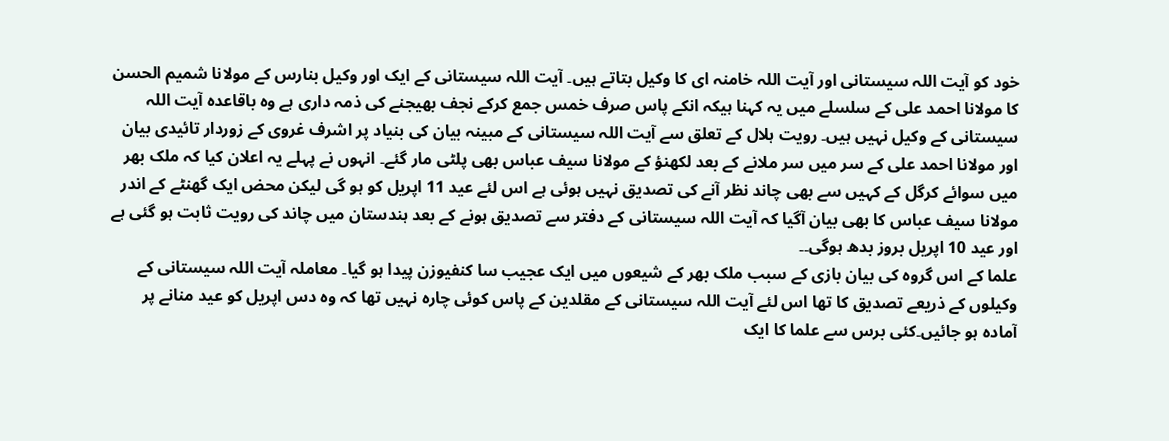خود کو آیت اللہ سیستانی اور آیت اللہ خامنہ ای کا وکیل بتاتے ہیں۔ آیت اللہ سیستانی کے ایک اور وکیل بنارس کے مولانا شمیم الحسن کا مولانا احمد علی کے سلسلے میں یہ کہنا ہیکہ انکے پاس صرف خمس جمع کرکے نجف بھیجنے کی ذمہ داری ہے وہ باقاعدہ آیت اللہ سیستانی کے وکیل نہیں ہیں۔ رویت ہلال کے تعلق سے آیت اللہ سیستانی کے مبینہ بیان کی بنیاد پر اشرف غروی کے زوردار تائیدی بیان اور مولانا احمد علی کے سر میں سر ملانے کے بعد لکھنؤ کے مولانا سیف عباس بھی پلٹی مار گئے۔ انہوں نے پہلے یہ اعلان کیا کہ ملک بھر میں سوائے کرگل کے کہیں سے بھی چاند نظر آنے کی تصدیق نہیں ہوئی ہے اس لئے عید 11 اپریل کو ہو گی لیکن محض ایک گھنٹے کے اندر مولانا سیف عباس کا بھی بیان آگیا کہ آیت اللہ سیستانی کے دفتر سے تصدیق ہونے کے بعد ہندستان میں چاند کی رویت ثابت ہو گئی ہے اور عید 10 اپریل بروز بدھ ہوگی۔۔
علما کے اس گروہ کی بیان بازی کے سبب ملک بھر کے شیعوں میں ایک عجیب سا کنفیوزن پیدا ہو گیا۔ معاملہ آیت اللہ سیستانی کے وکیلوں کے ذریعے تصدیق کا تھا اس لئے آیت اللہ سیستانی کے مقلدین کے پاس کوئی چارہ نہیں تھا کہ وہ دس اپریل کو عید منانے پر آمادہ ہو جائیں۔کئی برس سے علما کا ایک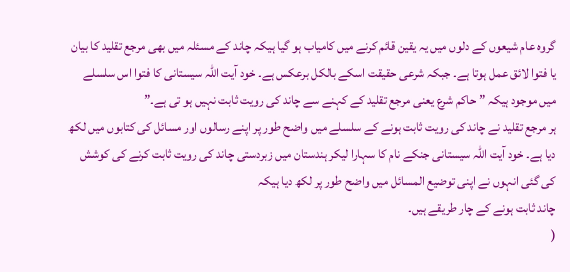گروہ عام شیعوں کے دلوں میں یہ یقین قائم کرنے میں کامیاب ہو گیا ہیکہ چاند کے مسئلہ میں بھی مرجع تقلید کا بیان یا فتوا لائق عمل ہوتا ہے۔ جبکہ شرعی حقیقت اسکے بالکل برعکس ہے۔ خود آیت اللہ سیستانی کا فتوا اس سلسلے میں موجود ہیکہ ”حاکم شرع یعنی مرجع تقلید کے کہنے سے چاند کی رویت ثابت نہیں ہو تی ہے۔”
ہر مرجع تقلید نے چاند کی رویت ثابت ہونے کے سلسلے میں واضح طور پر اپنے رسالوں اور مسائل کی کتابوں میں لکھ دیا ہے۔ خود آیت اللہ سیستانی جنکے نام کا سہارا لیکر ہندستان میں زبردستی چاند کی رویت ثابت کرنے کی کوشش کی گئی انہوں نے اپنی توضیع المسائل میں واضح طور پر لکھ دیا ہیکہ
چاند ثابت ہونے کے چار طریقے ہیں۔
(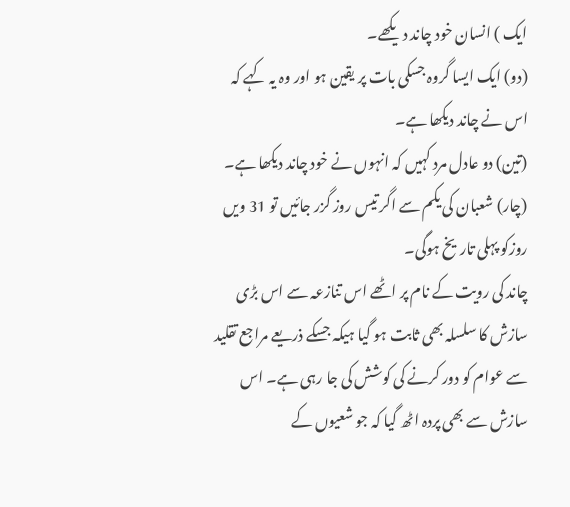ایک ) انسان خود چاند دیکھے۔
(دو) ایک ایسا گروہ جسکی بات پر یقین ہو اور وہ یہ کہے کہ اس نے چاند دیکھا ہے۔
(تین) دو عادل مرد کہیں کہ انہوں نے خود چاند دیکھا ہے۔
(چار) شعبان کی یکم سے اگر تیس روز گزر جائیں تو 31 ویں روزکو پہلی تاریخ ہوگی۔
چاند کی رویت کے نام پر اٹھے اس تنازعہ سے اس بڑی سازش کا سلسلہ بھی ثابت ہو گیا ہیکہ جسکے ذریعے مراجع تقلید سے عوام کو دور کرنے کی کوشش کی جا رہی ہے۔ اس سازش سے بھی پردہ اٹھ گیا کہ جو شعیوں کے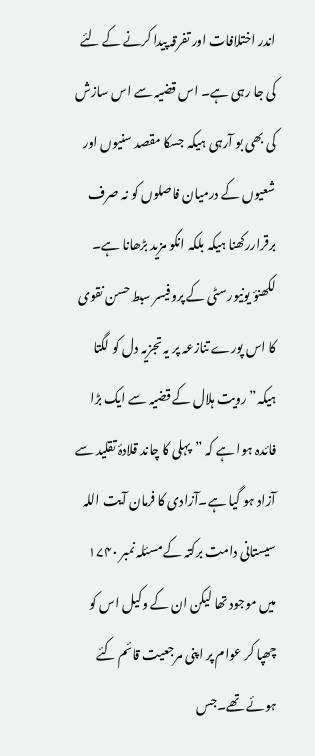اندر اختلافات اور تفرقہ پیدا کرنے کے لئے کی جا رہی ہے۔ اس قضیہ سے اس سازش کی بھی بو آرہی ہیکہ جسکا مقصد سنیوں اور شعیوں کے درمیان فاصلوں کو نہ صرف برقراررکھنا ہیکہ بلکہ انکو مزید بڑھانا ہے۔ لکھنؤ یونیورسٹی کے پروفیسر سبط حسن نقوی کا اس پورے تنازعہ پر یہ تجزیہ دل کو لگتا ہیکہ” رویت ہلال کے قضیہ سے ایک بڑا فائدہ ہوا ہے کہ ”پہلی کا چاند قلادۂ تقلید سے آزاد ہو گیا ہے۔آزادی کا فرمان آیت اللہ سیستانی دامت برکتہ کے مسئلہ نمبر ۱۷۴۰ میں موجود تھا لیکن ان کے وکیل اس کو چھپا کر عوام پر اپنی مرجعیت قائم کئے ہوئے تھے۔جس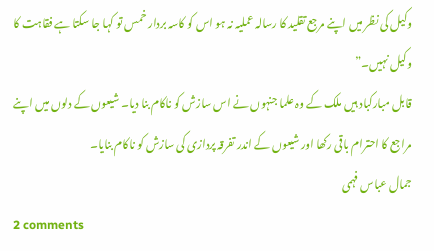وکیل کی نظر میں اپنے مرجع تقلید کا رسالہ عملیہ نہ ہو اس کو کاسہ بردار خمس تو کہا جا سکتا ہے فقاہت کا وکیل نہیں۔”
قابل مبارکباد ہیں ملک کے وہ علما جنہوں نے اس سازش کو ناکام بنا دیا۔ شیعوں کے دلوں میں اپنے مراجع کا احترام باقی رکھا اور شیعوں کے اندر تفرقہ پردازی کی سازش کو ناکام بنایا۔
جمال عباس فہمی
2 comments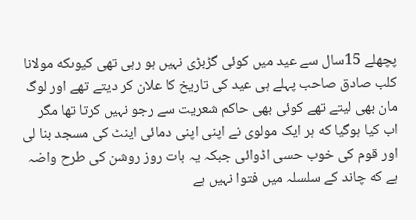پچھلے 15سال سے عید میں کوئی گڑبڑی نہیں ہو رہی تھی کیوںکه مولانا کلب صادق صاحب پہلے ہی عید کی تاریخ کا علان کر دیتے تھے اور لوگ مان بھی لیتے تھے کوئی بھی حاکم شعریت سے رجو نہیں کرتا تھا مگر اب کیا ہوگیا که ہر ایک مولوی نے اپنی اپنی دمائی اینٹ کی مسجد بنا لی اور قوم کی خوب حسی اڈوائی جبکہ یہ بات روز روشن کی طرح واضہ ہے که چاند کے سلسلہ میں فتوا نہیں ہے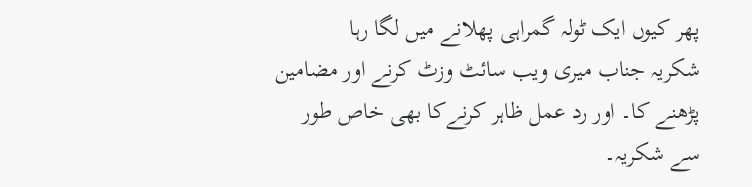پھر کیوں ایک ٹولہ گمراہی پھلانے میں لگا رہا
شکریہ جناب میری ویب سائٹ وزٹ کرنے اور مضامین پڑھنے کا۔ اور رد عمل ظاہر کرنےکا بھی خاص طور سے شکریہ۔